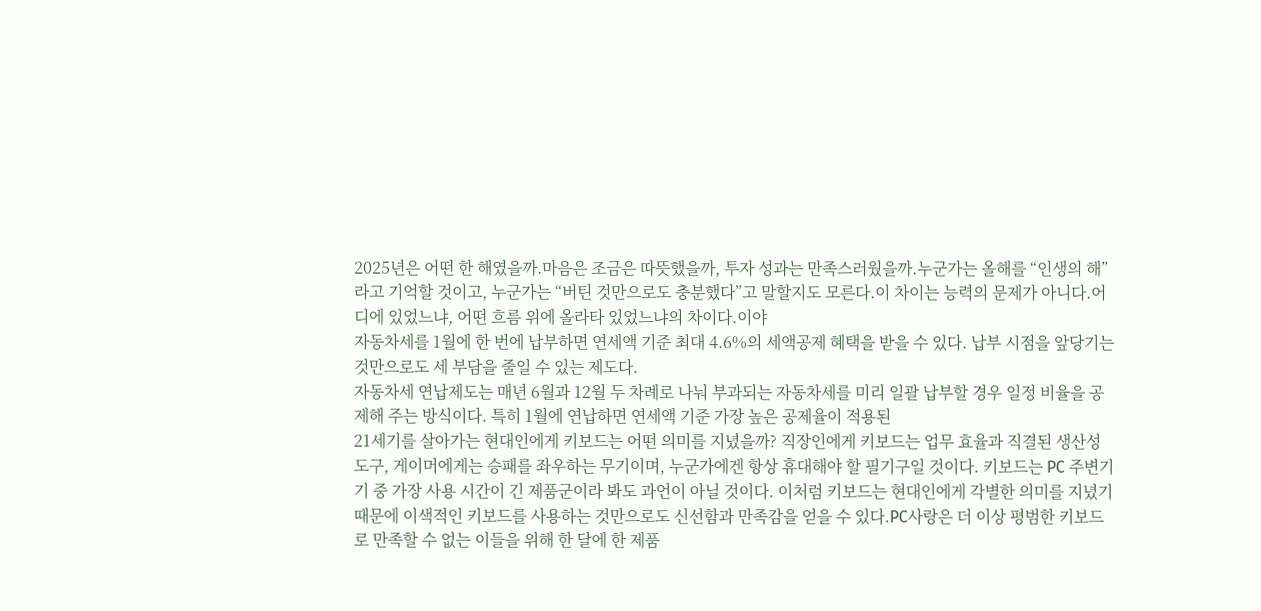2025년은 어떤 한 해였을까.마음은 조금은 따뜻했을까, 투자 성과는 만족스러웠을까.누군가는 올해를 “인생의 해”라고 기억할 것이고, 누군가는 “버틴 것만으로도 충분했다”고 말할지도 모른다.이 차이는 능력의 문제가 아니다.어디에 있었느냐, 어떤 흐름 위에 올라타 있었느냐의 차이다.이야
자동차세를 1월에 한 번에 납부하면 연세액 기준 최대 4.6%의 세액공제 혜택을 받을 수 있다. 납부 시점을 앞당기는 것만으로도 세 부담을 줄일 수 있는 제도다.
자동차세 연납제도는 매년 6월과 12월 두 차례로 나눠 부과되는 자동차세를 미리 일괄 납부할 경우 일정 비율을 공제해 주는 방식이다. 특히 1월에 연납하면 연세액 기준 가장 높은 공제율이 적용된
21세기를 살아가는 현대인에게 키보드는 어떤 의미를 지녔을까? 직장인에게 키보드는 업무 효율과 직결된 생산성 도구, 게이머에게는 승패를 좌우하는 무기이며, 누군가에겐 항상 휴대해야 할 필기구일 것이다. 키보드는 PC 주변기기 중 가장 사용 시간이 긴 제품군이라 봐도 과언이 아닐 것이다. 이처럼 키보드는 현대인에게 각별한 의미를 지녔기 때문에 이색적인 키보드를 사용하는 것만으로도 신선함과 만족감을 얻을 수 있다.PC사랑은 더 이상 평범한 키보드로 만족할 수 없는 이들을 위해 한 달에 한 제품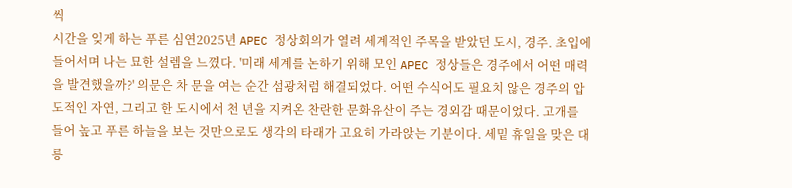씩
시간을 잊게 하는 푸른 심연2025년 APEC 정상회의가 열려 세계적인 주목을 받았던 도시, 경주. 초입에 들어서며 나는 묘한 설렘을 느꼈다. '미래 세계를 논하기 위해 모인 APEC 정상들은 경주에서 어떤 매력을 발견했을까?' 의문은 차 문을 여는 순간 섬광처럼 해결되었다. 어떤 수식어도 필요치 않은 경주의 압도적인 자연, 그리고 한 도시에서 천 년을 지켜온 찬란한 문화유산이 주는 경외감 때문이었다. 고개를 들어 높고 푸른 하늘을 보는 것만으로도 생각의 타래가 고요히 가라앉는 기분이다. 세밑 휴일을 맞은 대릉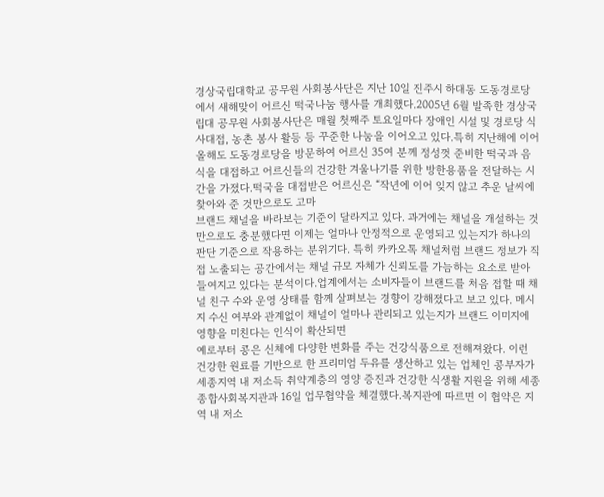경상국립대학교 공무원 사회봉사단은 지난 10일 진주시 하대동 도동경로당에서 새해맞이 어르신 떡국나눔 행사를 개최했다.2005년 6월 발족한 경상국립대 공무원 사회봉사단은 매월 첫째주 토요일마다 장애인 시설 및 경로당 식사대접, 농촌 봉사 활등 등 꾸준한 나눔을 이어오고 있다.특히 지난해에 이어 올해도 도동경로당을 방문하여 어르신 35여 분께 정성껏 준비한 떡국과 음식을 대접하고 어르신들의 건강한 겨울나기를 위한 방한용품을 전달하는 시간을 가졌다.떡국을 대접받은 어르신은 “작년에 이어 잊지 않고 추운 날씨에 찾아와 준 것만으로도 고마
브랜드 채널을 바라보는 기준이 달라지고 있다. 과거에는 채널을 개설하는 것만으로도 충분했다면 이제는 얼마나 안정적으로 운영되고 있는지가 하나의 판단 기준으로 작용하는 분위기다. 특히 카카오톡 채널처럼 브랜드 정보가 직접 노출되는 공간에서는 채널 규모 자체가 신뢰도를 가늠하는 요소로 받아들여지고 있다는 분석이다.업계에서는 소비자들이 브랜드를 처음 접할 때 채널 친구 수와 운영 상태를 함께 살펴보는 경향이 강해졌다고 보고 있다. 메시지 수신 여부와 관계없이 채널이 얼마나 관리되고 있는지가 브랜드 이미지에 영향을 미친다는 인식이 확산되면
예로부터 콩은 신체에 다양한 변화를 주는 건강식품으로 전해져왔다. 이런 건강한 원료를 기반으로 한 프리미엄 두유를 생산하고 있는 업체인 콩부자가 세종지역 내 저소득 취약계층의 영양 증진과 건강한 식생활 지원을 위해 세종종합사회복지관과 16일 업무협약을 체결했다.복지관에 따르면 이 협약은 지역 내 저소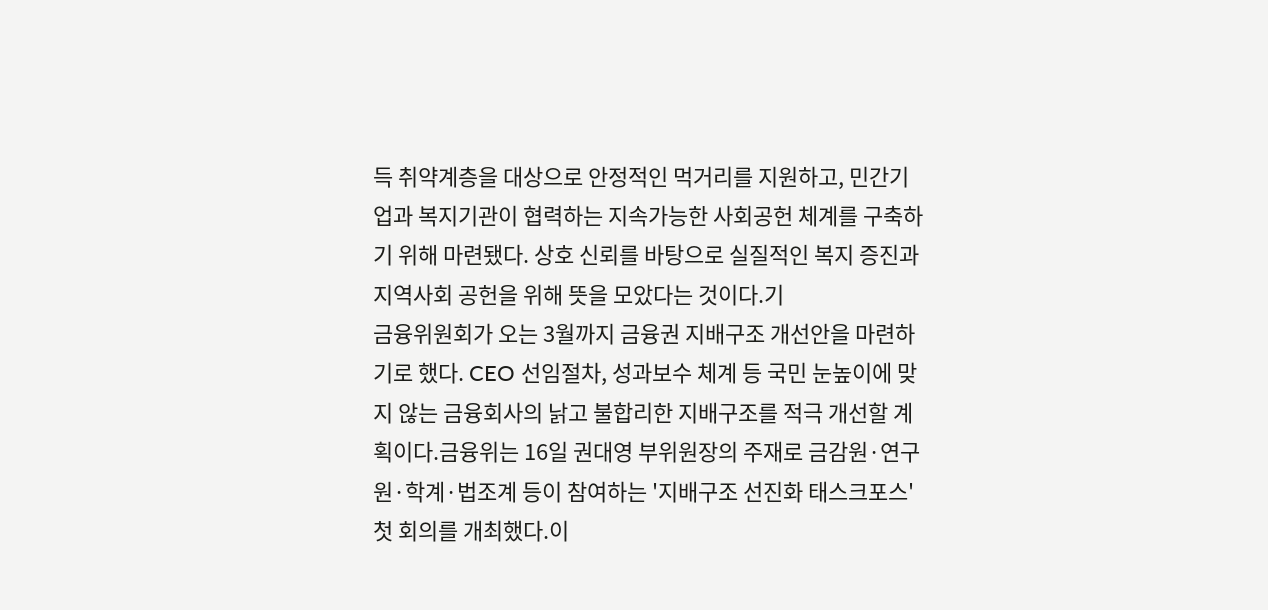득 취약계층을 대상으로 안정적인 먹거리를 지원하고, 민간기업과 복지기관이 협력하는 지속가능한 사회공헌 체계를 구축하기 위해 마련됐다. 상호 신뢰를 바탕으로 실질적인 복지 증진과 지역사회 공헌을 위해 뜻을 모았다는 것이다.기
금융위원회가 오는 3월까지 금융권 지배구조 개선안을 마련하기로 했다. CEO 선임절차, 성과보수 체계 등 국민 눈높이에 맞지 않는 금융회사의 낡고 불합리한 지배구조를 적극 개선할 계획이다.금융위는 16일 권대영 부위원장의 주재로 금감원·연구원·학계·법조계 등이 참여하는 '지배구조 선진화 태스크포스' 첫 회의를 개최했다.이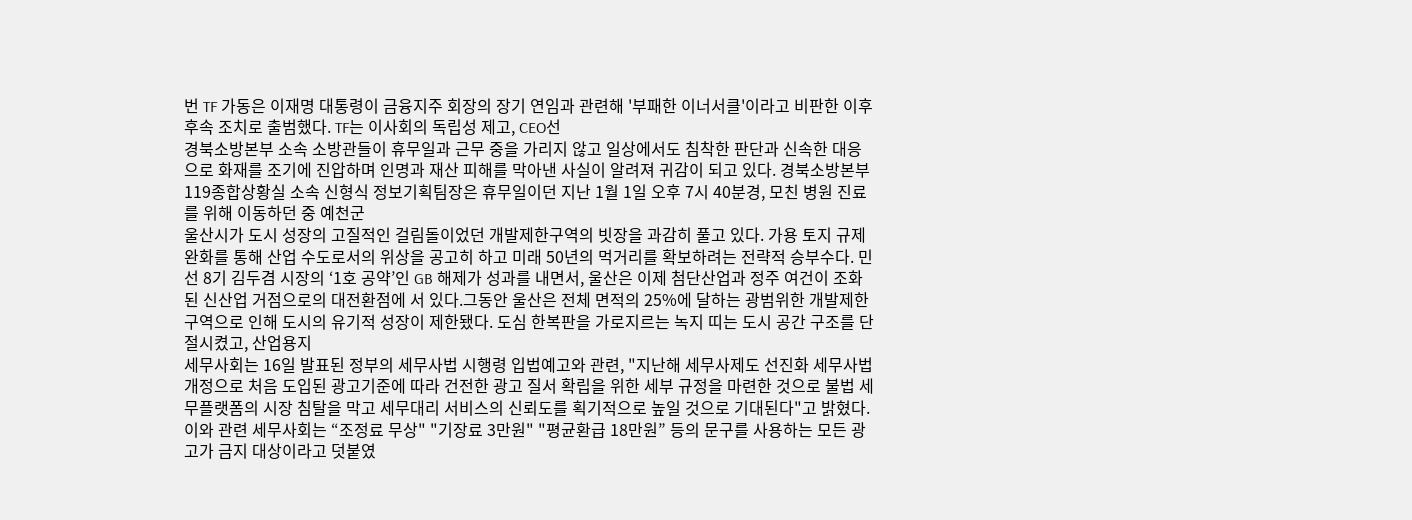번 TF 가동은 이재명 대통령이 금융지주 회장의 장기 연임과 관련해 '부패한 이너서클'이라고 비판한 이후 후속 조치로 출범했다. TF는 이사회의 독립성 제고, CEO선
경북소방본부 소속 소방관들이 휴무일과 근무 중을 가리지 않고 일상에서도 침착한 판단과 신속한 대응으로 화재를 조기에 진압하며 인명과 재산 피해를 막아낸 사실이 알려져 귀감이 되고 있다. 경북소방본부 119종합상황실 소속 신형식 정보기획팀장은 휴무일이던 지난 1월 1일 오후 7시 40분경, 모친 병원 진료를 위해 이동하던 중 예천군
울산시가 도시 성장의 고질적인 걸림돌이었던 개발제한구역의 빗장을 과감히 풀고 있다. 가용 토지 규제 완화를 통해 산업 수도로서의 위상을 공고히 하고 미래 50년의 먹거리를 확보하려는 전략적 승부수다. 민선 8기 김두겸 시장의 ‘1호 공약’인 GB 해제가 성과를 내면서, 울산은 이제 첨단산업과 정주 여건이 조화된 신산업 거점으로의 대전환점에 서 있다.그동안 울산은 전체 면적의 25%에 달하는 광범위한 개발제한구역으로 인해 도시의 유기적 성장이 제한됐다. 도심 한복판을 가로지르는 녹지 띠는 도시 공간 구조를 단절시켰고, 산업용지
세무사회는 16일 발표된 정부의 세무사법 시행령 입법예고와 관련, "지난해 세무사제도 선진화 세무사법 개정으로 처음 도입된 광고기준에 따라 건전한 광고 질서 확립을 위한 세부 규정을 마련한 것으로 불법 세무플랫폼의 시장 침탈을 막고 세무대리 서비스의 신뢰도를 획기적으로 높일 것으로 기대된다"고 밝혔다.이와 관련 세무사회는 “조정료 무상" "기장료 3만원" "평균환급 18만원” 등의 문구를 사용하는 모든 광고가 금지 대상이라고 덧붙였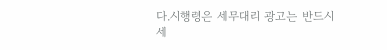다.시행령은 세무대리 광고는 반드시 세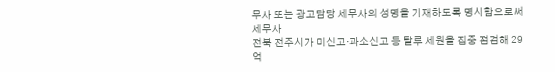무사 또는 광고담당 세무사의 성명을 기재하도록 명시함으로써 세무사
전북 전주시가 미신고·과소신고 등 탈루 세원을 집중 점검해 29억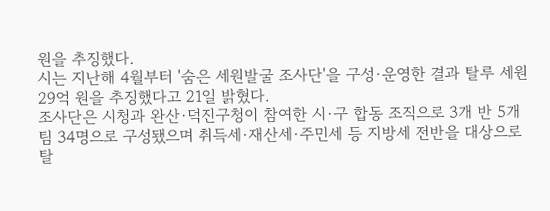원을 추징했다.
시는 지난해 4월부터 '숨은 세원발굴 조사단'을 구성·운영한 결과 탈루 세원 29억 원을 추징했다고 21일 밝혔다.
조사단은 시청과 완산·덕진구청이 참여한 시·구 합동 조직으로 3개 반 5개 팀 34명으로 구성됐으며 취득세·재산세·주민세 등 지방세 전반을 대상으로 탈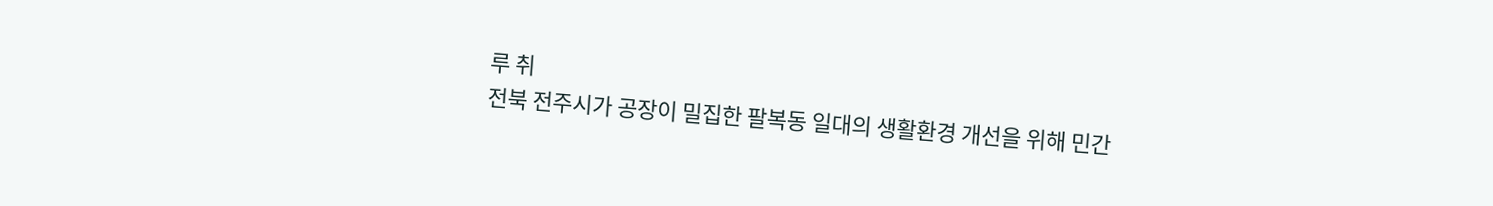루 취
전북 전주시가 공장이 밀집한 팔복동 일대의 생활환경 개선을 위해 민간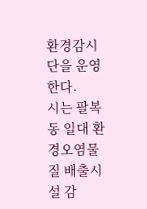환경감시단을 운영한다.
시는 팔복동 일대 환경오염물질 배출시설 감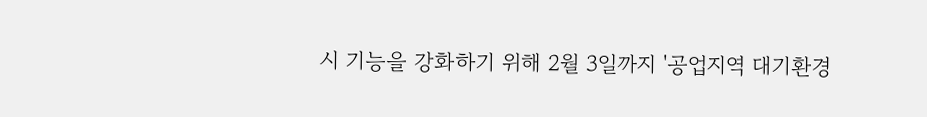시 기능을 강화하기 위해 2월 3일까지 '공업지역 대기환경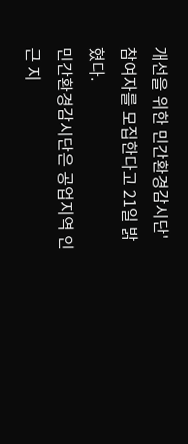개선을 위한 민간환경감시단' 참여자를 모집한다고 21일 밝혔다.
민간환경감시단은 공업지역 인근 지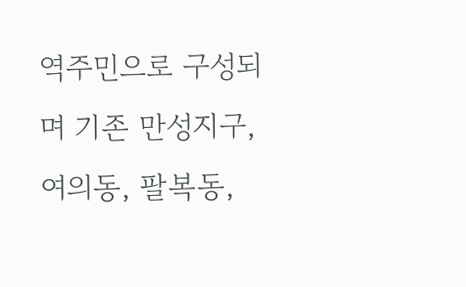역주민으로 구성되며 기존 만성지구, 여의동, 팔복동,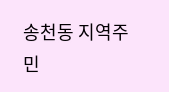송천동 지역주민